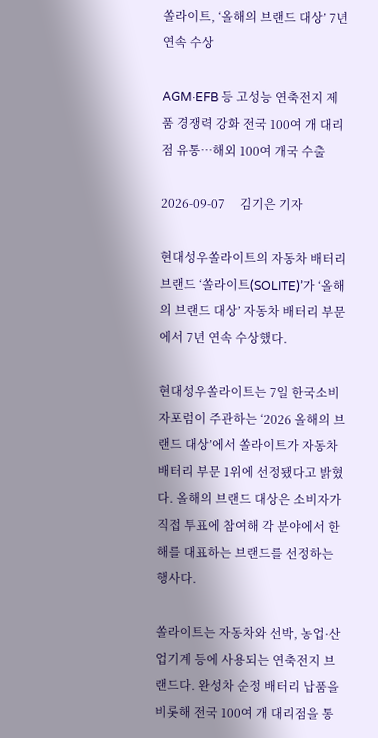쏠라이트, ‘올해의 브랜드 대상’ 7년 연속 수상

AGM·EFB 등 고성능 연축전지 제품 경쟁력 강화 전국 100여 개 대리점 유통…해외 100여 개국 수출

2026-09-07     김기은 기자

현대성우쏠라이트의 자동차 배터리 브랜드 ‘쏠라이트(SOLITE)’가 ‘올해의 브랜드 대상’ 자동차 배터리 부문에서 7년 연속 수상했다.

현대성우쏠라이트는 7일 한국소비자포럼이 주관하는 ‘2026 올해의 브랜드 대상’에서 쏠라이트가 자동차 배터리 부문 1위에 선정됐다고 밝혔다. 올해의 브랜드 대상은 소비자가 직접 투표에 참여해 각 분야에서 한 해를 대표하는 브랜드를 선정하는 행사다.

쏠라이트는 자동차와 선박, 농업·산업기계 등에 사용되는 연축전지 브랜드다. 완성차 순정 배터리 납품을 비롯해 전국 100여 개 대리점을 통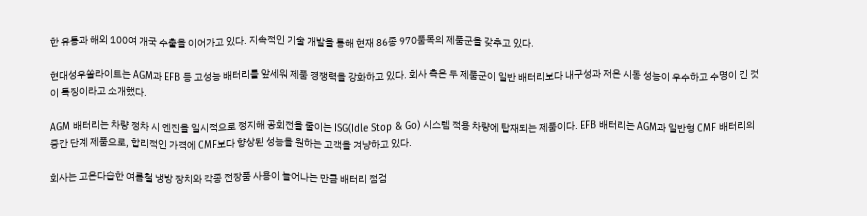한 유통과 해외 100여 개국 수출을 이어가고 있다. 지속적인 기술 개발을 통해 현재 86종 970품목의 제품군을 갖추고 있다.

현대성우쏠라이트는 AGM과 EFB 등 고성능 배터리를 앞세워 제품 경쟁력을 강화하고 있다. 회사 측은 두 제품군이 일반 배터리보다 내구성과 저온 시동 성능이 우수하고 수명이 긴 것이 특징이라고 소개했다.

AGM 배터리는 차량 정차 시 엔진을 일시적으로 정지해 공회전을 줄이는 ISG(Idle Stop & Go) 시스템 적용 차량에 탑재되는 제품이다. EFB 배터리는 AGM과 일반형 CMF 배터리의 중간 단계 제품으로, 합리적인 가격에 CMF보다 향상된 성능을 원하는 고객을 겨냥하고 있다.

회사는 고온다습한 여름철 냉방 장치와 각종 전장품 사용이 늘어나는 만큼 배터리 점검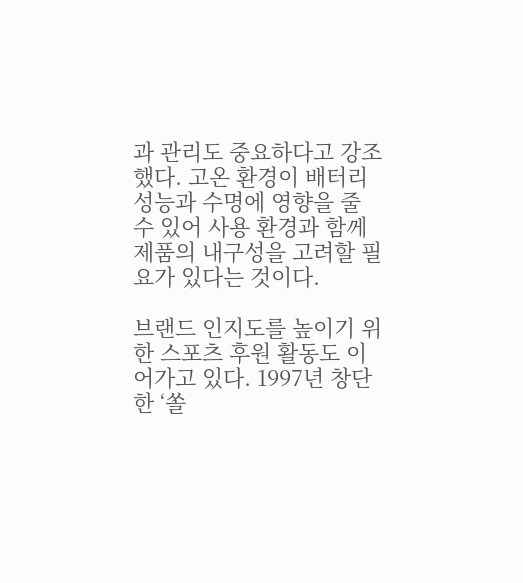과 관리도 중요하다고 강조했다. 고온 환경이 배터리 성능과 수명에 영향을 줄 수 있어 사용 환경과 함께 제품의 내구성을 고려할 필요가 있다는 것이다.

브랜드 인지도를 높이기 위한 스포츠 후원 활동도 이어가고 있다. 1997년 창단한 ‘쏠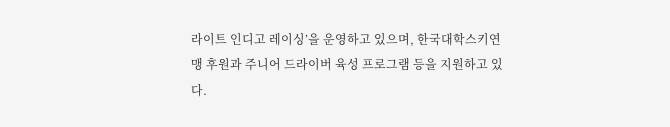라이트 인디고 레이싱’을 운영하고 있으며, 한국대학스키연맹 후원과 주니어 드라이버 육성 프로그램 등을 지원하고 있다.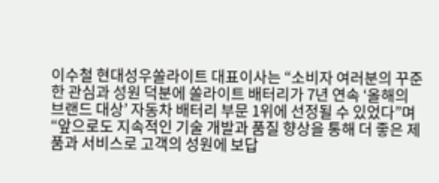이수철 현대성우쏠라이트 대표이사는 “소비자 여러분의 꾸준한 관심과 성원 덕분에 쏠라이트 배터리가 7년 연속 ‘올해의 브랜드 대상’ 자동차 배터리 부문 1위에 선정될 수 있었다”며 “앞으로도 지속적인 기술 개발과 품질 향상을 통해 더 좋은 제품과 서비스로 고객의 성원에 보답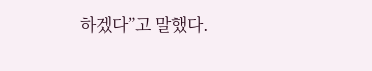하겠다”고 말했다.